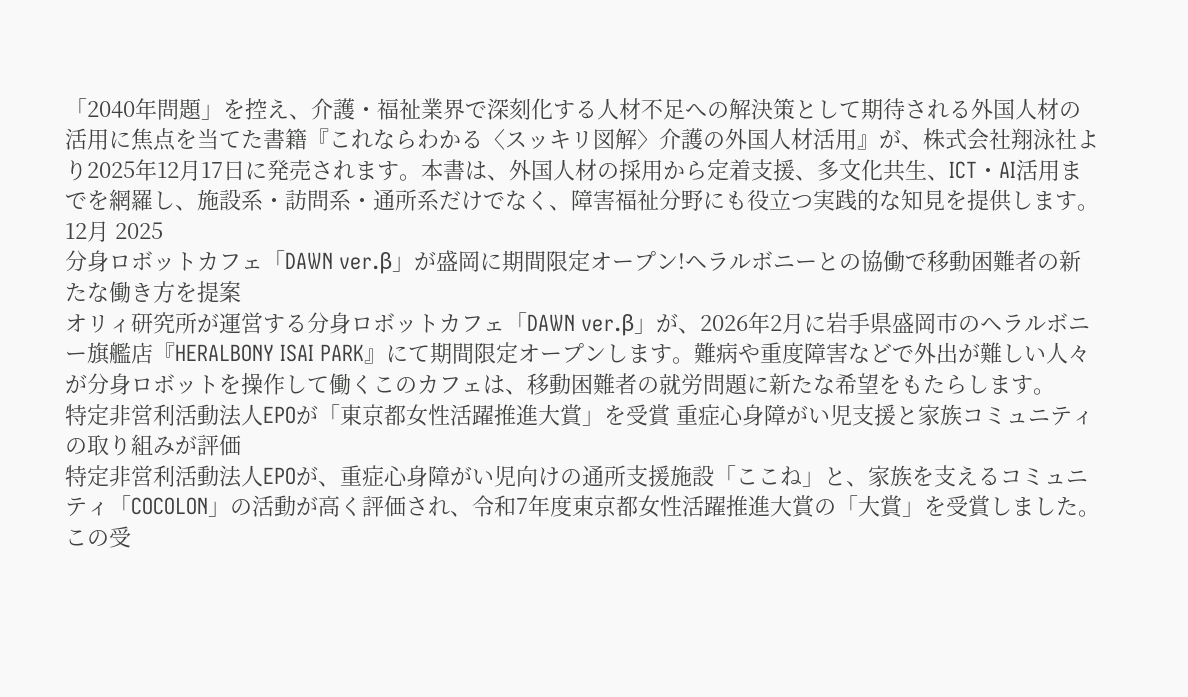「2040年問題」を控え、介護・福祉業界で深刻化する人材不足への解決策として期待される外国人材の活用に焦点を当てた書籍『これならわかる〈スッキリ図解〉介護の外国人材活用』が、株式会社翔泳社より2025年12月17日に発売されます。本書は、外国人材の採用から定着支援、多文化共生、ICT・AI活用までを網羅し、施設系・訪問系・通所系だけでなく、障害福祉分野にも役立つ実践的な知見を提供します。
12月 2025
分身ロボットカフェ「DAWN ver.β」が盛岡に期間限定オープン!ヘラルボニーとの協働で移動困難者の新たな働き方を提案
オリィ研究所が運営する分身ロボットカフェ「DAWN ver.β」が、2026年2月に岩手県盛岡市のヘラルボニー旗艦店『HERALBONY ISAI PARK』にて期間限定オープンします。難病や重度障害などで外出が難しい人々が分身ロボットを操作して働くこのカフェは、移動困難者の就労問題に新たな希望をもたらします。
特定非営利活動法人EPOが「東京都女性活躍推進大賞」を受賞 重症心身障がい児支援と家族コミュニティの取り組みが評価
特定非営利活動法人EPOが、重症心身障がい児向けの通所支援施設「ここね」と、家族を支えるコミュニティ「COCOLON」の活動が高く評価され、令和7年度東京都女性活躍推進大賞の「大賞」を受賞しました。この受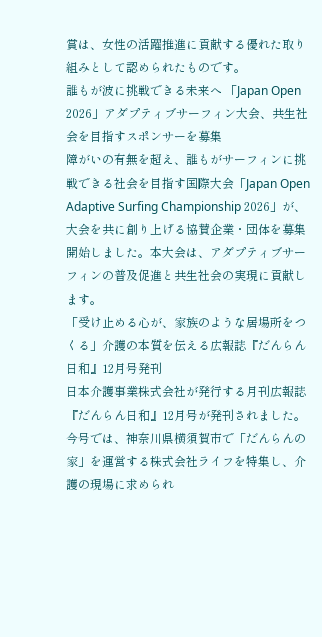賞は、女性の活躍推進に貢献する優れた取り組みとして認められたものです。
誰もが波に挑戦できる未来へ 「Japan Open 2026」アダプティブサーフィン大会、共生社会を目指すスポンサーを募集
障がいの有無を超え、誰もがサーフィンに挑戦できる社会を目指す国際大会「Japan Open Adaptive Surfing Championship 2026」が、大会を共に創り上げる協賛企業・団体を募集開始しました。本大会は、アダプティブサーフィンの普及促進と共生社会の実現に貢献します。
「受け止める心が、家族のような居場所をつくる」介護の本質を伝える広報誌『だんらん日和』12月号発刊
日本介護事業株式会社が発行する月刊広報誌『だんらん日和』12月号が発刊されました。今号では、神奈川県横須賀市で「だんらんの家」を運営する株式会社ライフを特集し、介護の現場に求められ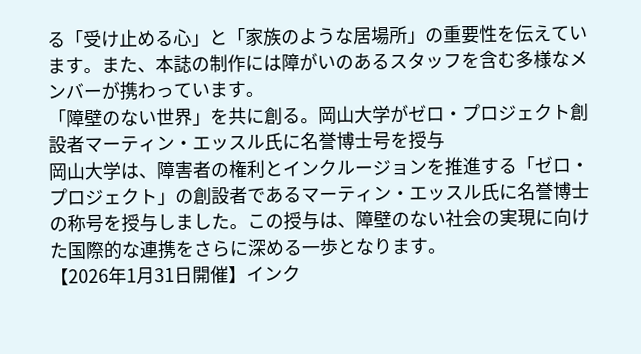る「受け止める心」と「家族のような居場所」の重要性を伝えています。また、本誌の制作には障がいのあるスタッフを含む多様なメンバーが携わっています。
「障壁のない世界」を共に創る。岡山大学がゼロ・プロジェクト創設者マーティン・エッスル氏に名誉博士号を授与
岡山大学は、障害者の権利とインクルージョンを推進する「ゼロ・プロジェクト」の創設者であるマーティン・エッスル氏に名誉博士の称号を授与しました。この授与は、障壁のない社会の実現に向けた国際的な連携をさらに深める一歩となります。
【2026年1月31日開催】インク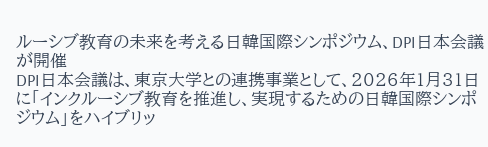ルーシブ教育の未来を考える日韓国際シンポジウム、DPI日本会議が開催
DPI日本会議は、東京大学との連携事業として、2026年1月31日に「インクルーシブ教育を推進し、実現するための日韓国際シンポジウム」をハイブリッ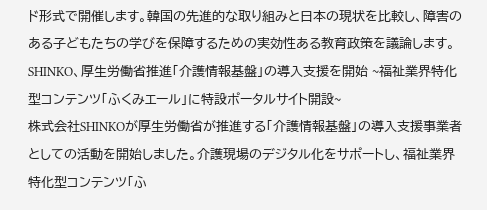ド形式で開催します。韓国の先進的な取り組みと日本の現状を比較し、障害のある子どもたちの学びを保障するための実効性ある教育政策を議論します。
SHINKO、厚生労働省推進「介護情報基盤」の導入支援を開始 ~福祉業界特化型コンテンツ「ふくみエール」に特設ポータルサイト開設~
株式会社SHINKOが厚生労働省が推進する「介護情報基盤」の導入支援事業者としての活動を開始しました。介護現場のデジタル化をサポートし、福祉業界特化型コンテンツ「ふ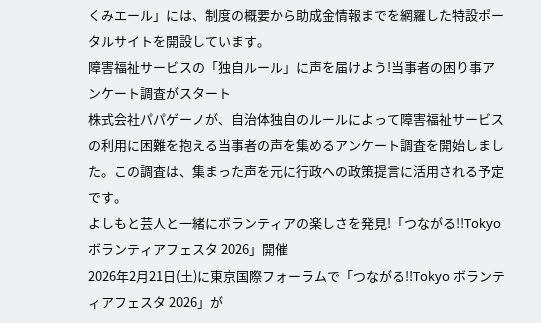くみエール」には、制度の概要から助成金情報までを網羅した特設ポータルサイトを開設しています。
障害福祉サービスの「独自ルール」に声を届けよう!当事者の困り事アンケート調査がスタート
株式会社パパゲーノが、自治体独自のルールによって障害福祉サービスの利用に困難を抱える当事者の声を集めるアンケート調査を開始しました。この調査は、集まった声を元に行政への政策提言に活用される予定です。
よしもと芸人と一緒にボランティアの楽しさを発見!「つながる!!Tokyo ボランティアフェスタ 2026」開催
2026年2月21日(土)に東京国際フォーラムで「つながる!!Tokyo ボランティアフェスタ 2026」が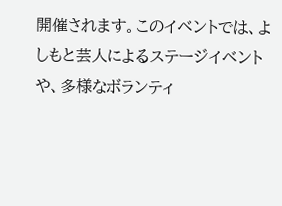開催されます。このイベントでは、よしもと芸人によるステージイベントや、多様なボランティ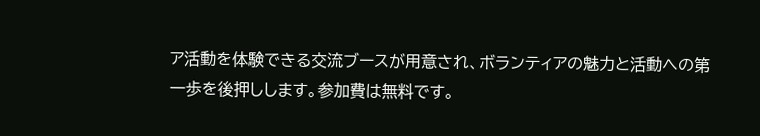ア活動を体験できる交流ブースが用意され、ボランティアの魅力と活動への第一歩を後押しします。参加費は無料です。